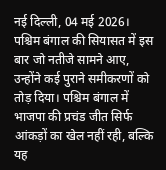नई दिल्ली, 04 मई 2026। पश्चिम बंगाल की सियासत में इस बार जो नतीजे सामने आए, उन्होंने कई पुराने समीकरणों को तोड़ दिया। पश्चिम बंगाल में भाजपा की प्रचंड जीत सिर्फ आंकड़ों का खेल नहीं रही, बल्कि यह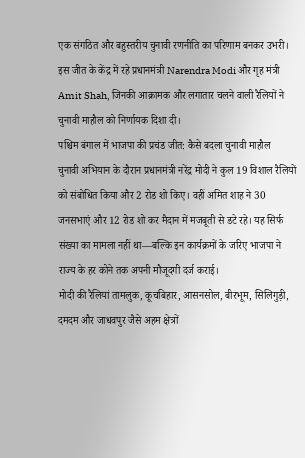एक संगठित और बहुस्तरीय चुनावी रणनीति का परिणाम बनकर उभरी। इस जीत के केंद्र में रहे प्रधानमंत्री Narendra Modi और गृह मंत्री Amit Shah, जिनकी आक्रामक और लगातार चलने वाली रैलियों ने चुनावी माहौल को निर्णायक दिशा दी।
पश्चिम बंगाल में भाजपा की प्रचंड जीत: कैसे बदला चुनावी माहौल
चुनावी अभियान के दौरान प्रधानमंत्री नरेंद्र मोदी ने कुल 19 विशाल रैलियों को संबोधित किया और 2 रोड शो किए। वहीं अमित शाह ने 30 जनसभाएं और 12 रोड शो कर मैदान में मजबूती से डटे रहे। यह सिर्फ संख्या का मामला नहीं था—बल्कि इन कार्यक्रमों के जरिए भाजपा ने राज्य के हर कोने तक अपनी मौजूदगी दर्ज कराई।
मोदी की रैलियां तामलुक, कूचबिहार, आसनसोल, बीरभूम, सिलिगुड़ी, दमदम और जाधवपुर जैसे अहम क्षेत्रों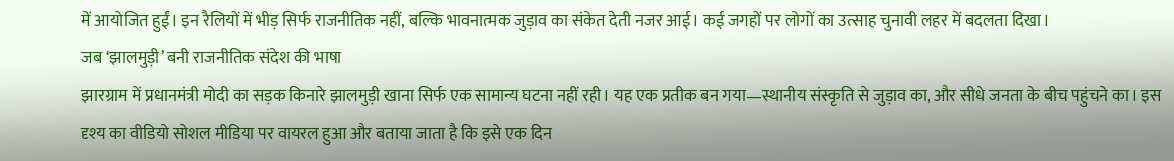में आयोजित हुईं। इन रैलियों में भीड़ सिर्फ राजनीतिक नहीं, बल्कि भावनात्मक जुड़ाव का संकेत देती नजर आई। कई जगहों पर लोगों का उत्साह चुनावी लहर में बदलता दिखा।
जब ‘झालमुड़ी’ बनी राजनीतिक संदेश की भाषा
झारग्राम में प्रधानमंत्री मोदी का सड़क किनारे झालमुड़ी खाना सिर्फ एक सामान्य घटना नहीं रही। यह एक प्रतीक बन गया—स्थानीय संस्कृति से जुड़ाव का, और सीधे जनता के बीच पहुंचने का। इस दृश्य का वीडियो सोशल मीडिया पर वायरल हुआ और बताया जाता है कि इसे एक दिन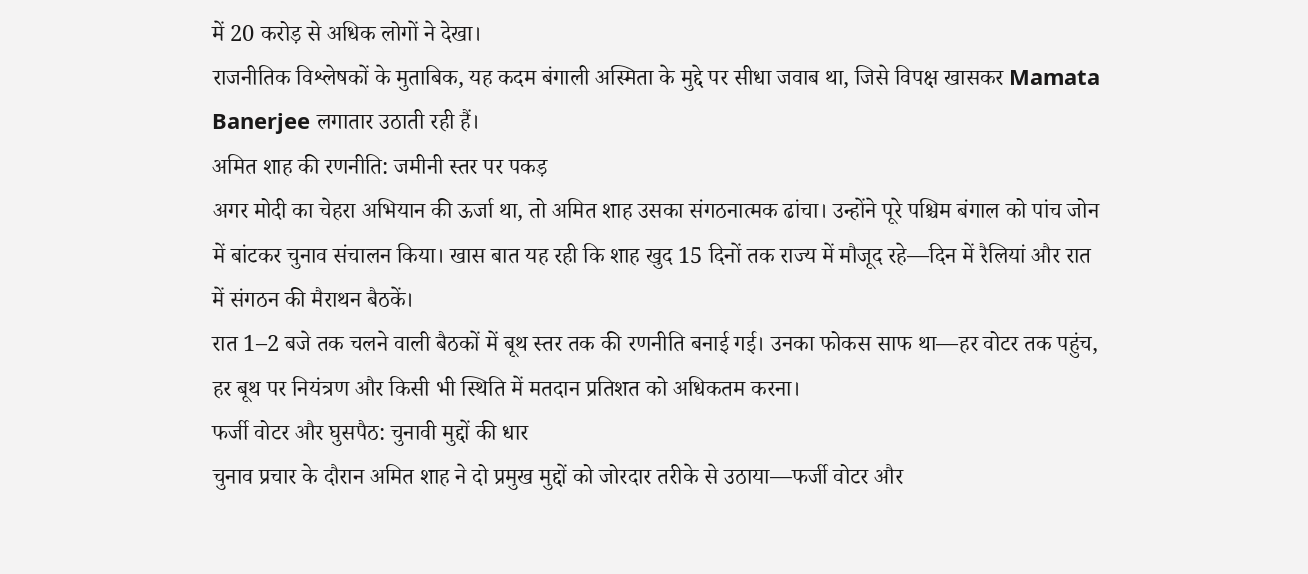में 20 करोड़ से अधिक लोगों ने देखा।
राजनीतिक विश्लेषकों के मुताबिक, यह कदम बंगाली अस्मिता के मुद्दे पर सीधा जवाब था, जिसे विपक्ष खासकर Mamata Banerjee लगातार उठाती रही हैं।
अमित शाह की रणनीति: जमीनी स्तर पर पकड़
अगर मोदी का चेहरा अभियान की ऊर्जा था, तो अमित शाह उसका संगठनात्मक ढांचा। उन्होंने पूरे पश्चिम बंगाल को पांच जोन में बांटकर चुनाव संचालन किया। खास बात यह रही कि शाह खुद 15 दिनों तक राज्य में मौजूद रहे—दिन में रैलियां और रात में संगठन की मैराथन बैठकें।
रात 1–2 बजे तक चलने वाली बैठकों में बूथ स्तर तक की रणनीति बनाई गई। उनका फोकस साफ था—हर वोटर तक पहुंच, हर बूथ पर नियंत्रण और किसी भी स्थिति में मतदान प्रतिशत को अधिकतम करना।
फर्जी वोटर और घुसपैठ: चुनावी मुद्दों की धार
चुनाव प्रचार के दौरान अमित शाह ने दो प्रमुख मुद्दों को जोरदार तरीके से उठाया—फर्जी वोटर और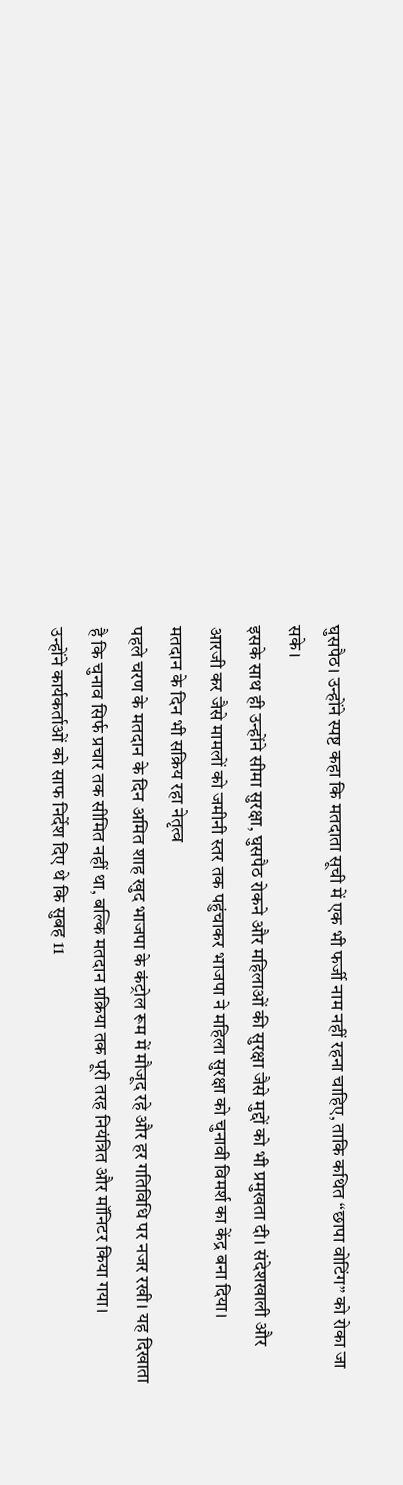घुसपैठ। उन्होंने स्पष्ट कहा कि मतदाता सूची में एक भी फर्जी नाम नहीं रहना चाहिए, ताकि कथित “छापा वोटिंग” को रोका जा सके।
इसके साथ ही उन्होंने सीमा सुरक्षा, घुसपैठ रोकने और महिलाओं की सुरक्षा जैसे मुद्दों को भी प्रमुखता दी। संदेशखाली और आरजी कर जैसे मामलों को जमीनी स्तर तक पहुंचाकर भाजपा ने महिला सुरक्षा को चुनावी विमर्श का केंद्र बना दिया।
मतदान के दिन भी सक्रिय रहा नेतृत्व
पहले चरण के मतदान के दिन अमित शाह खुद भाजपा के कंट्रोल रूम में मौजूद रहे और हर गतिविधि पर नजर रखी। यह दिखाता है कि चुनाव सिर्फ प्रचार तक सीमित नहीं था, बल्कि मतदान प्रक्रिया तक पूरी तरह नियंत्रित और मॉनिटर किया गया।
उन्होंने कार्यकर्ताओं को साफ निर्देश दिए थे कि सुबह 11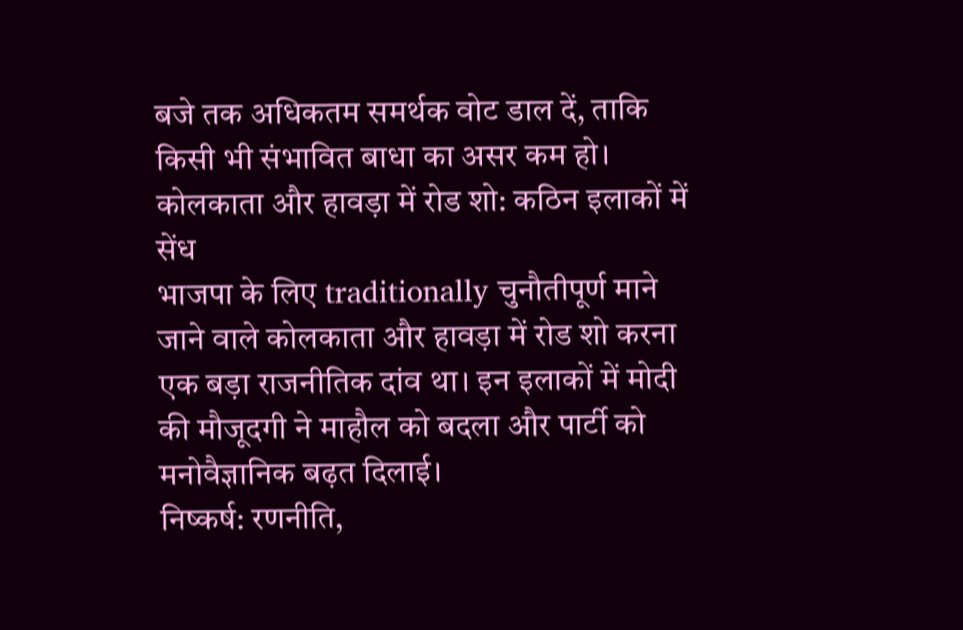बजे तक अधिकतम समर्थक वोट डाल दें, ताकि किसी भी संभावित बाधा का असर कम हो।
कोलकाता और हावड़ा में रोड शो: कठिन इलाकों में सेंध
भाजपा के लिए traditionally चुनौतीपूर्ण माने जाने वाले कोलकाता और हावड़ा में रोड शो करना एक बड़ा राजनीतिक दांव था। इन इलाकों में मोदी की मौजूदगी ने माहौल को बदला और पार्टी को मनोवैज्ञानिक बढ़त दिलाई।
निष्कर्ष: रणनीति,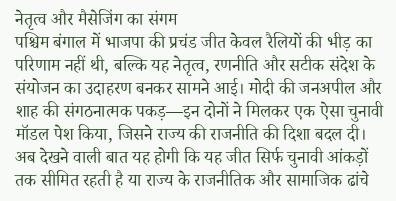नेतृत्व और मैसेजिंग का संगम
पश्चिम बंगाल में भाजपा की प्रचंड जीत केवल रैलियों की भीड़ का परिणाम नहीं थी, बल्कि यह नेतृत्व, रणनीति और सटीक संदेश के संयोजन का उदाहरण बनकर सामने आई। मोदी की जनअपील और शाह की संगठनात्मक पकड़—इन दोनों ने मिलकर एक ऐसा चुनावी मॉडल पेश किया, जिसने राज्य की राजनीति की दिशा बदल दी।
अब देखने वाली बात यह होगी कि यह जीत सिर्फ चुनावी आंकड़ों तक सीमित रहती है या राज्य के राजनीतिक और सामाजिक ढांचे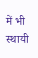में भी स्थायी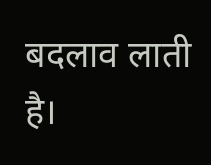बदलाव लाती है।